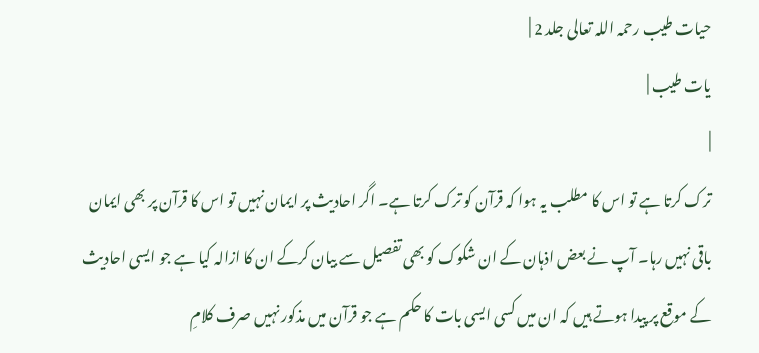حیات طیب رحمہ اللہ تعالی جلد 2 |
یات طیب |
|
ترک کرتا ہے تو اس کا مطلب یہ ہوا کہ قرآن کو ترک کرتا ہے۔ اگر احادیث پر ایمان نہیں تو اس کا قرآن پر بھی ایمان باقی نہیں رہا۔ آپ نے بعض اذہان کے ان شکوک کو بھی تفصیل سے بیان کرکے ان کا ازالہ کیا ہے جو ایسی احادیث کے موقع پر پیدا ہوتے ہیں کہ ان میں کسی ایسی بات کا حکم ہے جو قرآن میں مذکور نہیں صرف کلامِ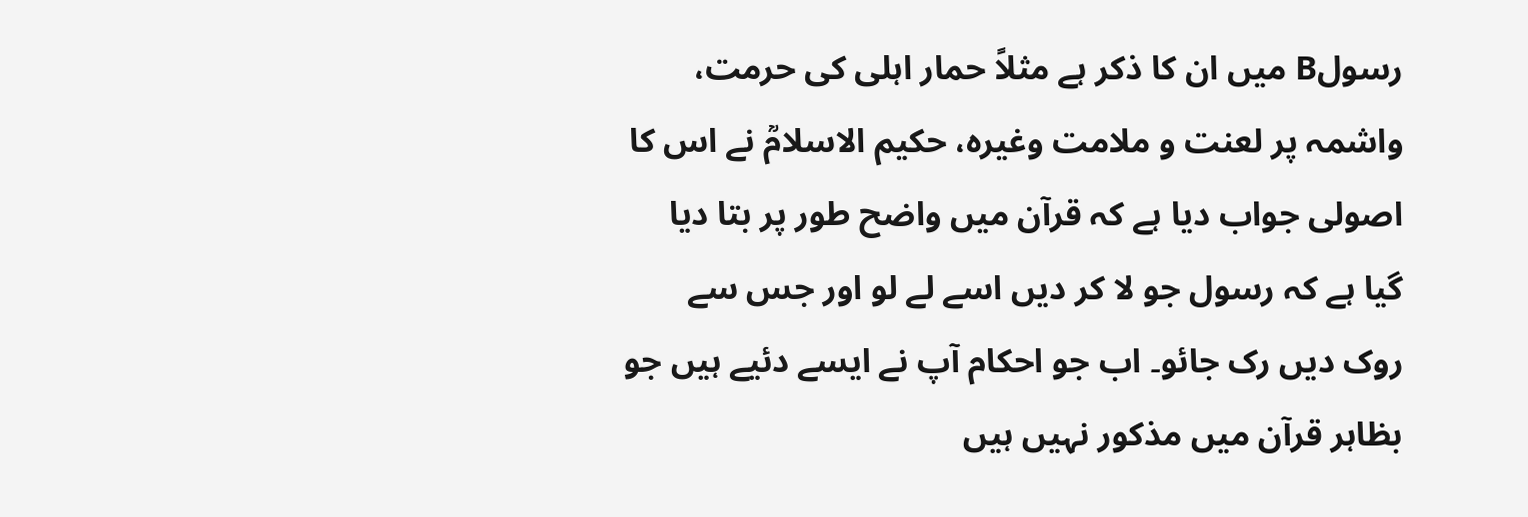رسولB میں ان کا ذکر ہے مثلاً حمار اہلی کی حرمت، واشمہ پر لعنت و ملامت وغیرہ، حکیم الاسلامؒ نے اس کا اصولی جواب دیا ہے کہ قرآن میں واضح طور پر بتا دیا گیا ہے کہ رسول جو لا کر دیں اسے لے لو اور جس سے روک دیں رک جائو۔ اب جو احکام آپ نے ایسے دئیے ہیں جو بظاہر قرآن میں مذکور نہیں ہیں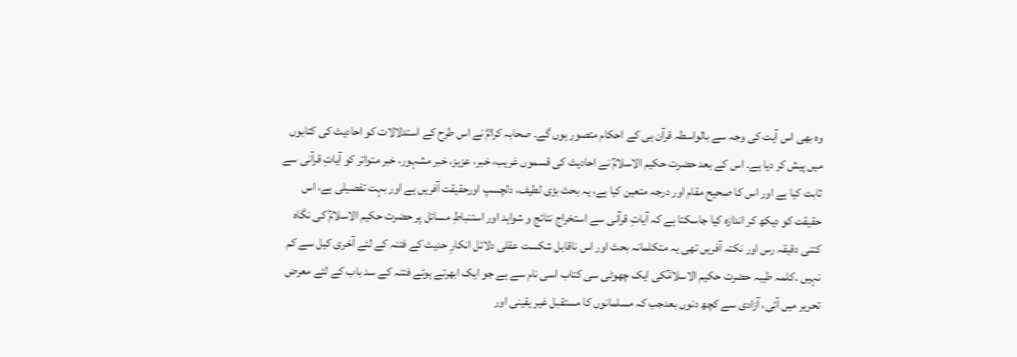وہ بھی اس آیت کی وجہ سے بالواسطہ قرآن ہی کے احکام متصور ہوں گے۔ صحابہ کرامؓ نے اس طرح کے استدلالات کو احادیث کی کتابوں میں پیش کر دیا ہے۔ اس کے بعد حضرت حکیم الاسلامؒ نے احادیث کی قسموں غریب، خبر، عزیز، خبر مشہور، خبر متواتر کو آیاتِ قرآنی سے ثابت کیا ہے اور اس کا صحیح مقام اور درجہ متعین کیا ہے، یہ بحث بڑی لطیف، دلچسپ اورحقیقت آفریں ہے اور بہت تفصیلی ہے، اس حقیقت کو دیکھ کر اندازہ کیا جاسکتا ہے کہ آیاتِ قرآنی سے استخراج نتائج و شواہد اور استنباطِ مسائل پر حضرت حکیم الاسلامؒ کی نگاہ کتنی دقیقہ رس اور نکتہ آفریں تھی یہ متکلمانہ بحث اور اس ناقابل شکست عقلی دلائل انکارِ حدیث کے فتنہ کے لئے آخری کیل سے کم نہیں ۔کلمہ طیبہ حضرت حکیم الاسلامؒکی ایک چھوٹی سی کتاب اسی نام سے ہے جو ایک ابھرتے ہوئے فتنہ کے سد باب کے لئے معرض تحریر میں آئی، آزادی سے کچھ دنوں بعدجب کہ مسلمانوں کا مستقبل غیر یقینی اور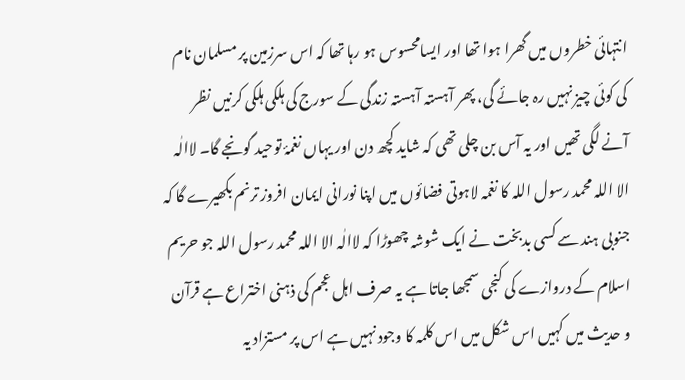انتہائی خطروں میں گھرا ہوا تھا اور ایسامحسوس ہو رہا تھا کہ اس سرزمین پر مسلمان نام کی کوئی چیز نہیں رہ جائے گی، پھر آہستہ آہستہ زندگی کے سورج کی ہلکی ہلکی کرنیں نظر آنے لگی تھیں اور یہ آس بن چلی تھی کہ شاید کچھ دن اور یہاں نغمۂ توحید گونجے گا۔ لاالٰہ الا اللہ محمد رسول اللہ کا نغمہ لاہوتی فضائوں میں اپنا نورانی ایمان افروز ترنم بکھیرے گا کہ جنوبی ہند سے کسی بدبخت نے ایک شوشہ چھوڑا کہ لاالٰہ الا اللہ محمد رسول اللہ جو حریم اسلام کے دروازے کی کنجی سمجھا جاتا ہے یہ صرف اہل عجم کی ذہنی اختراع ہے قرآن و حدیث میں کہیں اس شکل میں اس کلمہ کا وجود نہیں ہے اس پر مستزاد یہ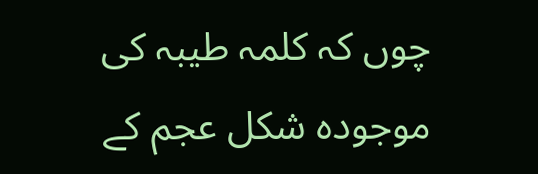چوں کہ کلمہ طیبہ کی موجودہ شکل عجم کے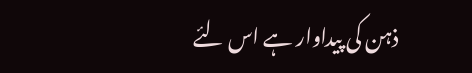ذہن کی پیداوار ہے اس لئے